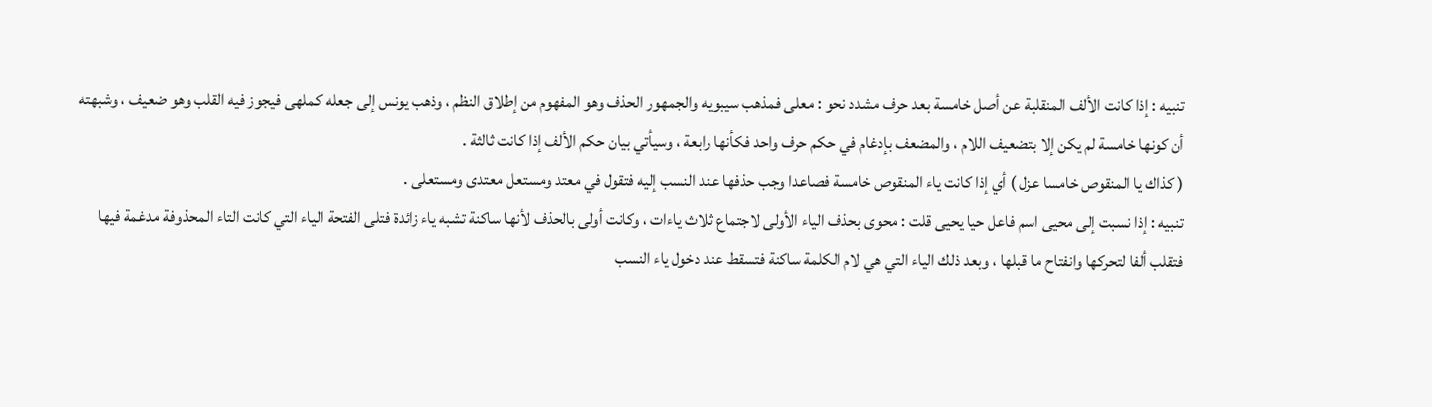تنبيه : إذا كانت الألف المنقلبة عن أصل خامسة بعد حرف مشدد نحو : معلى فمذهب سيبويه والجمهور الحذف وهو المفهوم من إطلاق النظم ، وذهب يونس إلى جعله كملهى فيجوز فيه القلب وهو ضعيف ، وشبهته أن كونها خامسة لم يكن إلا بتضعيف اللام ، والمضعف بإدغام في حكم حرف واحد فكأنها رابعة ، وسيأتي بيان حكم الألف إذا كانت ثالثة .
( كذاك يا المنقوص خامسا عزل ) أي إذا كانت ياء المنقوص خامسة فصاعدا وجب حذفها عند النسب إليه فتقول في معتد ومستعل معتدى ومستعلى .
تنبيه : إذا نسبت إلى محيى اسم فاعل حيا يحيى قلت : محوى بحذف الياء الأولى لاجتماع ثلاث ياءات ، وكانت أولى بالحذف لأنها ساكنة تشبه ياء زائدة فتلى الفتحة الياء التي كانت التاء المحذوفة مدغمة فيها فتقلب ألفا لتحركها وانفتاح ما قبلها ، وبعد ذلك الياء التي هي لام الكلمة ساكنة فتسقط عند دخول ياء النسب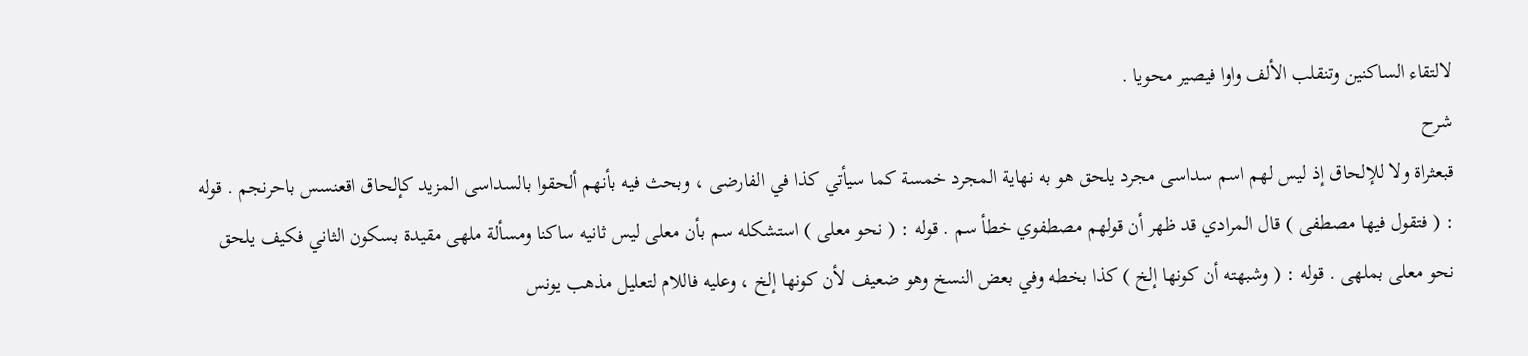لالتقاء الساكنين وتنقلب الألف واوا فيصير محويا .
شرح
قبعثراة ولا للإلحاق إذ ليس لهم اسم سداسى مجرد يلحق هو به نهاية المجرد خمسة كما سيأتي كذا في الفارضى ، وبحث فيه بأنهم ألحقوا بالسداسى المزيد كإلحاق اقعنسس باحرنجم . قوله : ( فتقول فيها مصطفى ) قال المرادي قد ظهر أن قولهم مصطفوي خطأ سم . قوله : ( نحو معلى ) استشكله سم بأن معلى ليس ثانيه ساكنا ومسألة ملهى مقيدة بسكون الثاني فكيف يلحق نحو معلى بملهى . قوله : ( وشبهته أن كونها إلخ ) كذا بخطه وفي بعض النسخ وهو ضعيف لأن كونها إلخ ، وعليه فاللام لتعليل مذهب يونس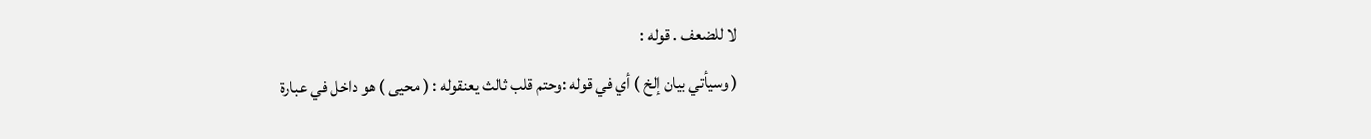لا للضعف . قوله :
( وسيأتي بيان إلخ ) أي في قوله :وحتم قلب ثالث يعنقوله : ( محيى ) هو داخل في عبارة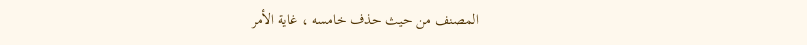المصنف من حيث حذف خامسه ، غاية الأمر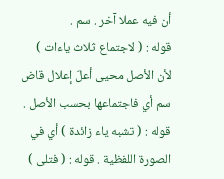أن فيه عملا آخر . سم .
قوله : ( لاجتماع ثلاث ياءات ) لأن الأصل محيى أعلّ إعلال قاض سم أي فاجتماعها بحسب الأصل .
قوله : ( تشبه ياء زائدة ) أي في الصورة اللفظية . قوله : ( فتلى )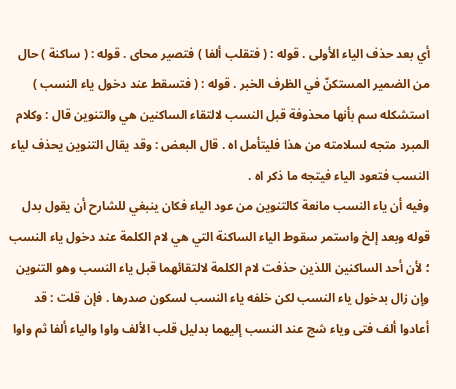أي بعد حذف الياء الأولى . قوله : ( فتقلب ألفا ) فتصير محاى . قوله : ( ساكنة ) حال من الضمير المستكنّ في الظرف الخبر . قوله : ( فتسقط عند دخول ياء النسب ) استشكله سم بأنها محذوفة قبل النسب لالتقاء الساكنين هي والتنوين قال : وكلام المبرد متجه لسلامته من هذا فليتأمل اه . قال البعض : وقد يقال التنوين يحذف لياء النسب فتعود الياء فيتجه ما ذكر اه .
وفيه أن ياء النسب مانعة كالتنوين من عود الياء فكان ينبغي للشارح أن يقول بدل قوله وبعد إلخ واستمر سقوط الياء الساكنة التي هي لام الكلمة عند دخول ياء النسب ؛ لأن أحد الساكنين اللذين حذفت لام الكلمة لالتقائهما قبل ياء النسب وهو التنوين وإن زال بدخول ياء النسب لكن خلفه ياء النسب لسكون صدرها . فإن قلت : قد أعادوا ألف فتى وياء شج عند النسب إليهما بدليل قلب الألف واوا والياء ألفا ثم واوا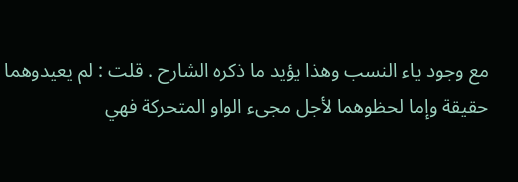مع وجود ياء النسب وهذا يؤيد ما ذكره الشارح . قلت : لم يعيدوهما حقيقة وإما لحظوهما لأجل مجىء الواو المتحركة فهي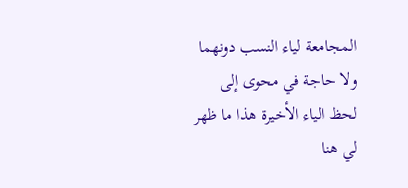المجامعة لياء النسب دونهما ولا حاجة في محوى إلى لحظ الياء الأخيرة هذا ما ظهر لي هنا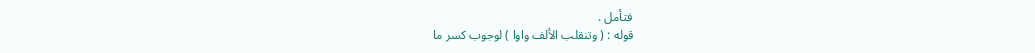فتأمل .
قوله : ( وتنقلب الألف واوا ) لوجوب كسر ما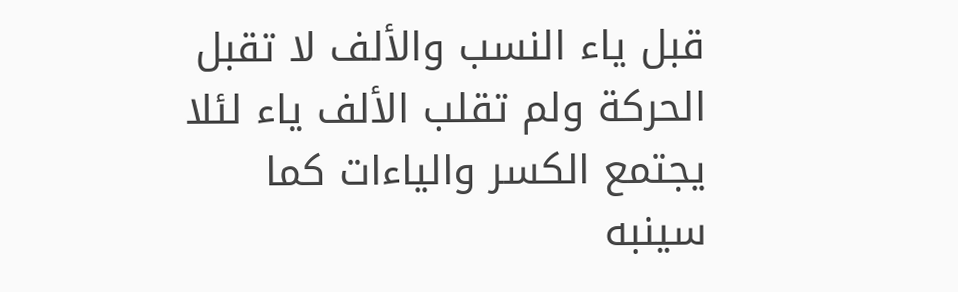قبل ياء النسب والألف لا تقبل الحركة ولم تقلب الألف ياء لئلا يجتمع الكسر والياءات كما سينبه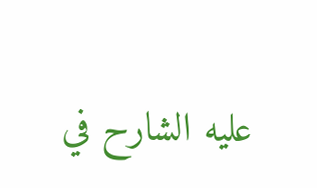عليه الشارح في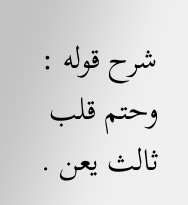شرح قوله : وحتم قلب ثالث يعن .